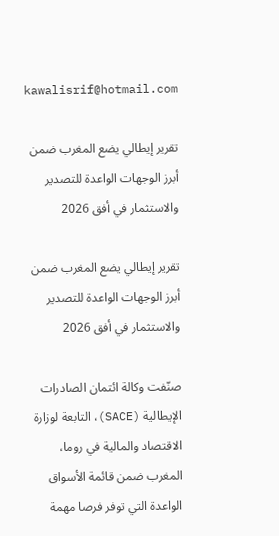kawalisrif@hotmail.com

تقرير إيطالي يضع المغرب ضمن أبرز الوجهات الواعدة للتصدير والاستثمار في أفق 2026

تقرير إيطالي يضع المغرب ضمن أبرز الوجهات الواعدة للتصدير والاستثمار في أفق 2026

صنّفت وكالة ائتمان الصادرات الإيطالية (SACE)، التابعة لوزارة الاقتصاد والمالية في روما، المغرب ضمن قائمة الأسواق الواعدة التي توفر فرصا مهمة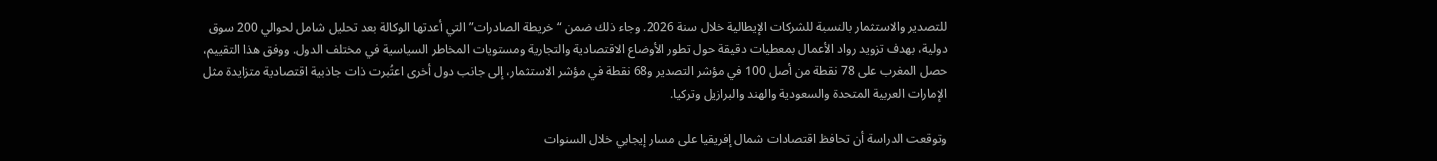للتصدير والاستثمار بالنسبة للشركات الإيطالية خلال سنة 2026. وجاء ذلك ضمن “خريطة الصادرات” التي أعدتها الوكالة بعد تحليل شامل لحوالي 200 سوق دولية، بهدف تزويد رواد الأعمال بمعطيات دقيقة حول تطور الأوضاع الاقتصادية والتجارية ومستويات المخاطر السياسية في مختلف الدول. ووفق هذا التقييم، حصل المغرب على 78 نقطة من أصل 100 في مؤشر التصدير و68 نقطة في مؤشر الاستثمار، إلى جانب دول أخرى اعتُبرت ذات جاذبية اقتصادية متزايدة مثل الإمارات العربية المتحدة والسعودية والهند والبرازيل وتركيا.

وتوقعت الدراسة أن تحافظ اقتصادات شمال إفريقيا على مسار إيجابي خلال السنوات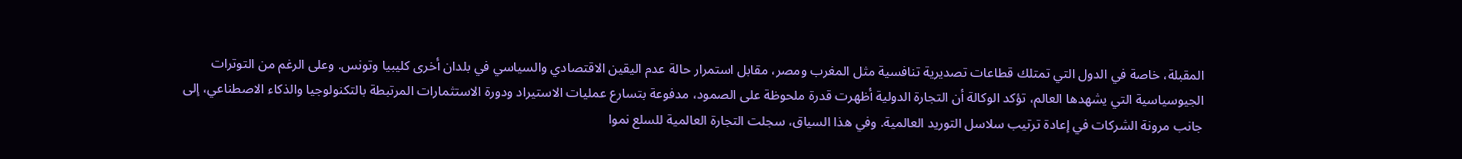المقبلة، خاصة في الدول التي تمتلك قطاعات تصديرية تنافسية مثل المغرب ومصر، مقابل استمرار حالة عدم اليقين الاقتصادي والسياسي في بلدان أخرى كليبيا وتونس. وعلى الرغم من التوترات الجيوسياسية التي يشهدها العالم، تؤكد الوكالة أن التجارة الدولية أظهرت قدرة ملحوظة على الصمود، مدفوعة بتسارع عمليات الاستيراد ودورة الاستثمارات المرتبطة بالتكنولوجيا والذكاء الاصطناعي، إلى جانب مرونة الشركات في إعادة ترتيب سلاسل التوريد العالمية. وفي هذا السياق، سجلت التجارة العالمية للسلع نموا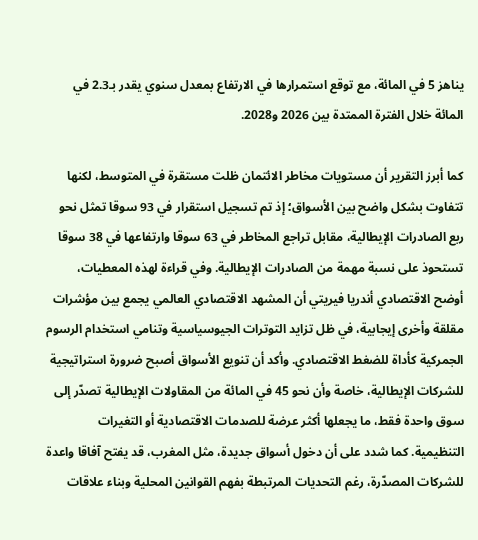يناهز 5 في المائة، مع توقع استمرارها في الارتفاع بمعدل سنوي يقدر بـ2.3 في المائة خلال الفترة الممتدة بين 2026 و2028.

كما أبرز التقرير أن مستويات مخاطر الائتمان ظلت مستقرة في المتوسط، لكنها تتفاوت بشكل واضح بين الأسواق؛ إذ تم تسجيل استقرار في 93 سوقا تمثل نحو ربع الصادرات الإيطالية، مقابل تراجع المخاطر في 63 سوقا وارتفاعها في 38 سوقا تستحوذ على نسبة مهمة من الصادرات الإيطالية. وفي قراءة لهذه المعطيات، أوضح الاقتصادي أندريا فيريتي أن المشهد الاقتصادي العالمي يجمع بين مؤشرات مقلقة وأخرى إيجابية، في ظل تزايد التوترات الجيوسياسية وتنامي استخدام الرسوم الجمركية كأداة للضغط الاقتصادي. وأكد أن تنويع الأسواق أصبح ضرورة استراتيجية للشركات الإيطالية، خاصة وأن نحو 45 في المائة من المقاولات الإيطالية تصدّر إلى سوق واحدة فقط، ما يجعلها أكثر عرضة للصدمات الاقتصادية أو التغيرات التنظيمية. كما شدد على أن دخول أسواق جديدة، مثل المغرب، قد يفتح آفاقا واعدة للشركات المصدّرة، رغم التحديات المرتبطة بفهم القوانين المحلية وبناء علاقات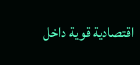اقتصادية قوية داخل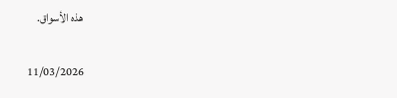هذه الأسواق.

11/03/2026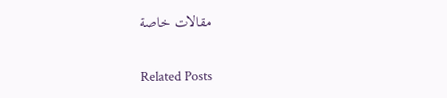مقالات خاصة

Related Posts